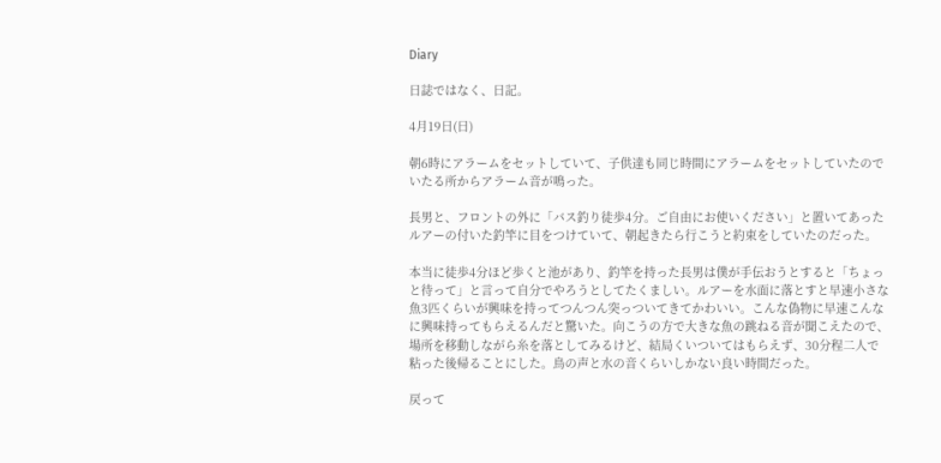Diary

日誌ではなく、日記。

4月19日(日)

朝6時にアラームをセットしていて、子供達も同じ時間にアラームをセットしていたのでいたる所からアラーム音が鳴った。

長男と、フロントの外に「バス釣り徒歩4分。ご自由にお使いください」と置いてあったルアーの付いた釣竿に目をつけていて、朝起きたら行こうと約束をしていたのだった。

本当に徒歩4分ほど歩くと池があり、釣竿を持った長男は僕が手伝おうとすると「ちょっと待って」と言って自分でやろうとしてたくましい。ルアーを水面に落とすと早速小さな魚3匹くらいが興味を持ってつんつん突っついてきてかわいい。こんな偽物に早速こんなに興味持ってもらえるんだと驚いた。向こうの方で大きな魚の跳ねる音が聞こえたので、場所を移動しながら糸を落としてみるけど、結局くいついてはもらえず、30分程二人で粘った後帰ることにした。鳥の声と水の音くらいしかない良い時間だった。

戻って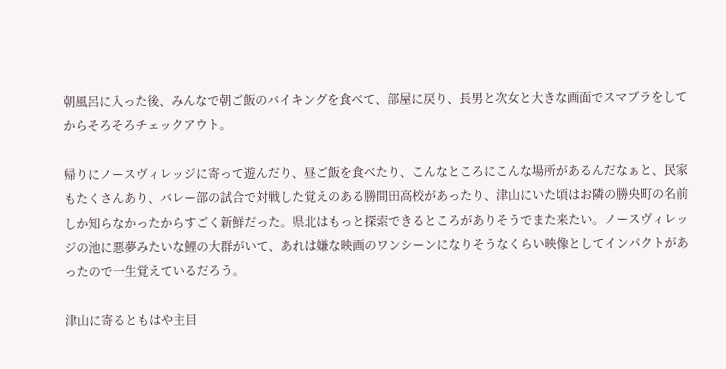朝風呂に入った後、みんなで朝ご飯のバイキングを食べて、部屋に戻り、長男と次女と大きな画面でスマブラをしてからそろそろチェックアウト。

帰りにノースヴィレッジに寄って遊んだり、昼ご飯を食べたり、こんなところにこんな場所があるんだなぁと、民家もたくさんあり、バレー部の試合で対戦した覚えのある勝間田高校があったり、津山にいた頃はお隣の勝央町の名前しか知らなかったからすごく新鮮だった。県北はもっと探索できるところがありそうでまた来たい。ノースヴィレッジの池に悪夢みたいな鯉の大群がいて、あれは嫌な映画のワンシーンになりそうなくらい映像としてインパクトがあったので一生覚えているだろう。

津山に寄るともはや主目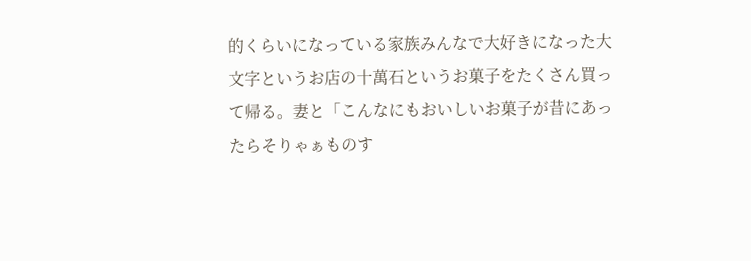的くらいになっている家族みんなで大好きになった大文字というお店の十萬石というお菓子をたくさん買って帰る。妻と「こんなにもおいしいお菓子が昔にあったらそりゃぁものす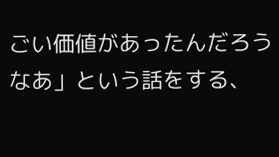ごい価値があったんだろうなあ」という話をする、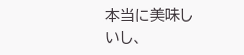本当に美味しいし、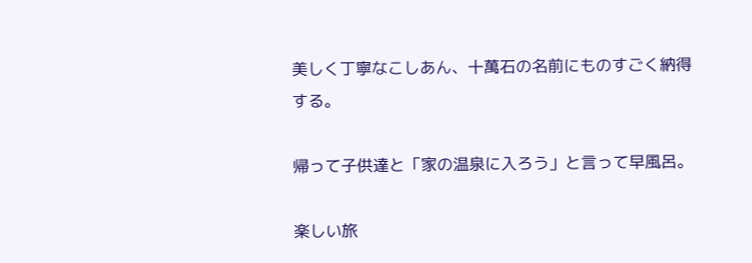美しく丁寧なこしあん、十萬石の名前にものすごく納得する。

帰って子供達と「家の温泉に入ろう」と言って早風呂。

楽しい旅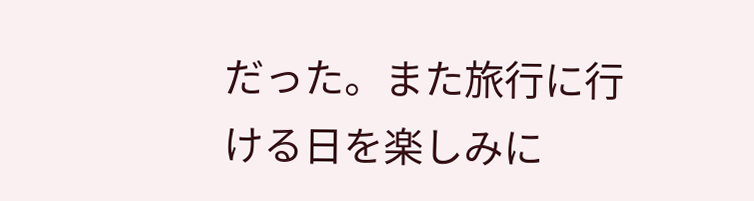だった。また旅行に行ける日を楽しみに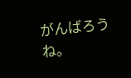がんばろうね。